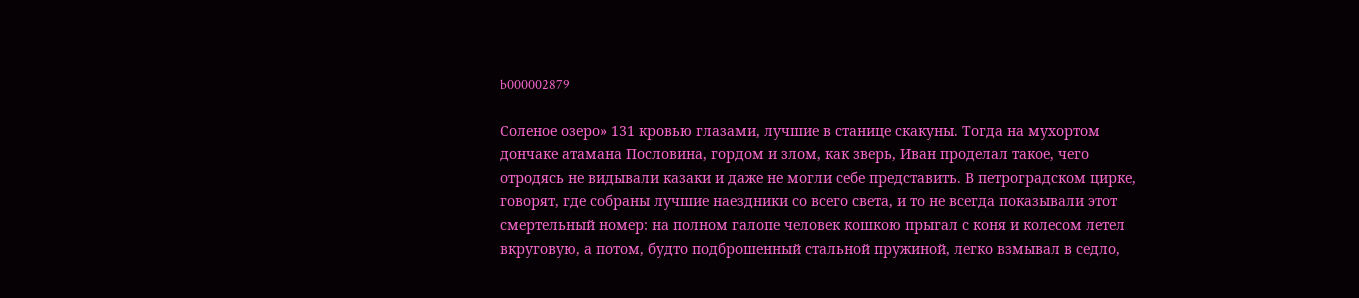b000002879

Соленое озеро» 131 кровью глазами, лучшие в станице скакуны. Тогда на мухортом дончаке атамана Пословина, гордом и злом, как зверь, Иван проделал такое, чего отродясь не видывали казаки и даже не могли себе представить. В петроградском цирке, говорят, где собраны лучшие наездники со всего света, и то не всегда показывали этот смертельный номер: на полном галопе человек кошкою прыгал с коня и колесом летел вкруговую, а потом, будто подброшенный стальной пружиной, легко взмывал в седло,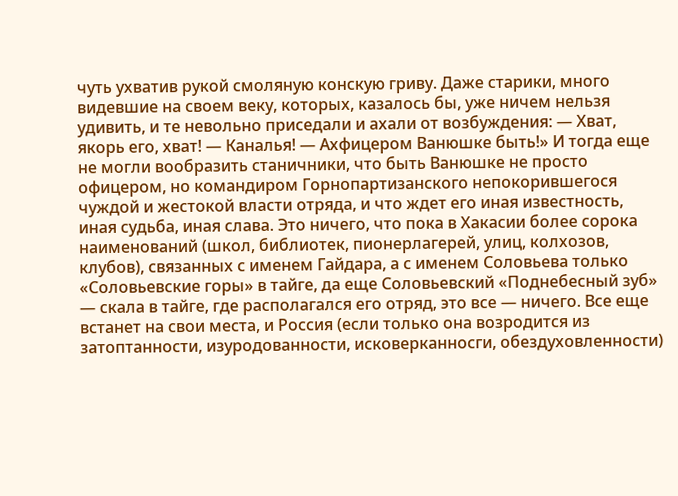чуть ухватив рукой смоляную конскую гриву. Даже старики, много видевшие на своем веку, которых, казалось бы, уже ничем нельзя удивить, и те невольно приседали и ахали от возбуждения: — Хват, якорь его, хват! — Каналья! — Ахфицером Ванюшке быть!» И тогда еще не могли вообразить станичники, что быть Ванюшке не просто офицером, но командиром Горнопартизанского непокорившегося чуждой и жестокой власти отряда, и что ждет его иная известность, иная судьба, иная слава. Это ничего, что пока в Хакасии более сорока наименований (школ, библиотек, пионерлагерей, улиц, колхозов, клубов), связанных с именем Гайдара, а с именем Соловьева только «Соловьевские горы» в тайге, да еще Соловьевский «Поднебесный зуб» — скала в тайге, где располагался его отряд, это все — ничего. Все еще встанет на свои места, и Россия (если только она возродится из затоптанности, изуродованности, исковерканносги, обездуховленности)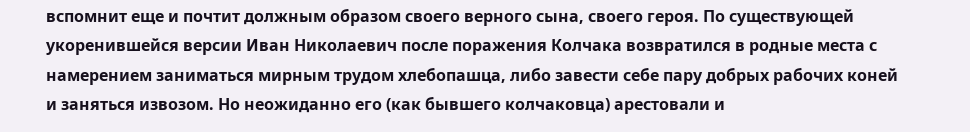вспомнит еще и почтит должным образом своего верного сына, своего героя. По существующей укоренившейся версии Иван Николаевич после поражения Колчака возвратился в родные места с намерением заниматься мирным трудом хлебопашца, либо завести себе пару добрых рабочих коней и заняться извозом. Но неожиданно его (как бывшего колчаковца) арестовали и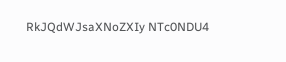RkJQdWJsaXNoZXIy NTc0NDU4